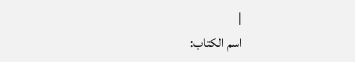|
اسم الکتاب: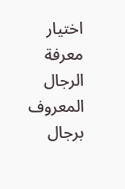اختيار معرفة الرجال المعروف برجال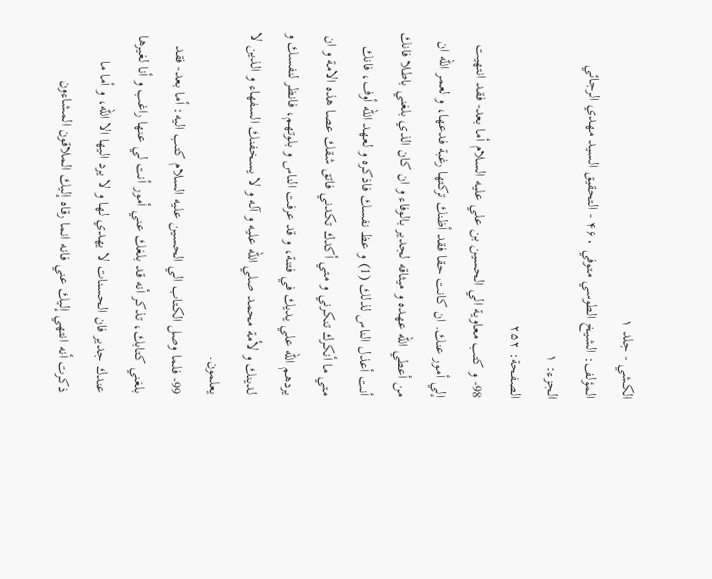الکشي - جلد ۱
المؤلف: الشيخ الطوسي متوفي ۴۶۰ - التحقيق السيد مهدي الرجائي
الجزء: ۱
الصفحة: ۲۵۲
98- و كتب معاوية الي الحسين بن علي عليه السلام أما بعد- فقد انتهيت إلي أمور عنك. ان كانت حقا فقد أظنك تركتها رغبة فدعها، و لعمر الله ان من أعطي الله عهده و ميثاقه لجدير بالوفاء و ان كان الذي بلغني باطلا فانك أنت أعذل الناس لذلك (1) و عظ نفسك فاذكره و لعهد الله أوف، فانك متي ما أنكرك تنكرني و متي أكدك تكدني فاتق شقك عصا هذه الامة و ان يردهم الله علي يديك في فتنة، و قد عرفت الناس و بلوتهم، فانظر لنفسك و لدينك و لأمة محمد صلي الله عليه و آله و لا يسخفنك السفهاء و الذين لا يعلمون.
99- فلما وصل الكتاب الي الحسين عليه السلام كتب اليه: أما بعد- فقد بلغني كتابك، تذكر أنه قد بلغك عني أمور أنت لي عنها راغب و أنا لغيرها عندك جدير فان الحسنات لا يهدي لها و لا يرد اليها الا الله، و أما ما ذكرت أنه انتهي إليك عني فانه انما رقاه إليك الملاقون المشاءون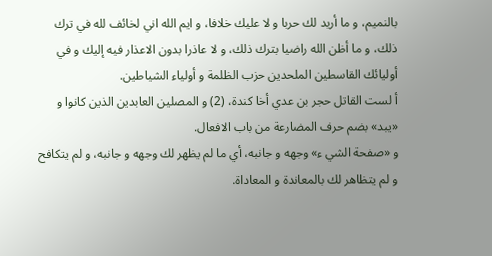بالنميم، و ما أريد لك حربا و لا عليك خلافا، و ايم الله اني لخائف لله في ترك ذلك، و ما أظن الله راضيا بترك ذلك، و لا عاذرا بدون الاعذار فيه إليك و في أوليائك القاسطين الملحدين حزب الظلمة و أولياء الشياطين.
أ لست القاتل حجر بن عدي أخا كندة، (2) و المصلين العابدين الذين كانوا و «يبد» بضم حرف المضارعة من باب الافعال.
و «صفحة الشي ء» وجهه و جانبه، أي ما لم يظهر لك وجهه و جانبه، و لم يتكافح و لم يتظاهر لك بالمعاندة و المعاداة.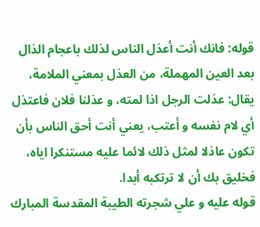قوله: فانك أنت أعذل الناس لذلك باعجام الذال بعد العين المهملة، من العذل بمعني الملامة، يقال: عذلت الرجل اذا لمته، و عذلنا فلان فاعتذل أي لام نفسه و أعتب، يعني أنت أحق الناس بأن تكون عاذلا لمثل ذلك لائما عليه مستنكرا اياه، فخليق بك أن لا ترتكبه أبدا.
قوله عليه و علي شجرته الطيبة المقدسة المبارك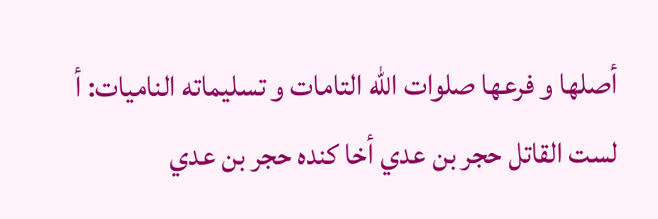أصلها و فرعها صلوات الله التامات و تسليماته الناميات: أ لست القاتل حجر بن عدي أخا كنده حجر بن عدي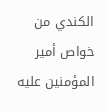الكندي من خواص أمير المؤمنين عليه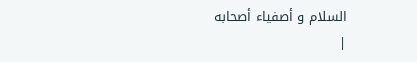السلام و أصفياء أصحابه
|